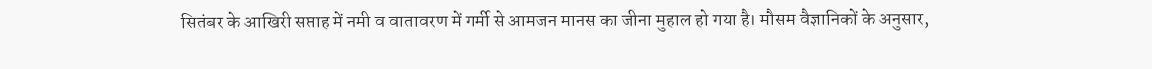सितंबर के आखिरी सप्ताह में नमी व वातावरण में गर्मी से आमजन मानस का जीना मुहाल हो गया है। मौसम वैज्ञानिकों के अनुसार,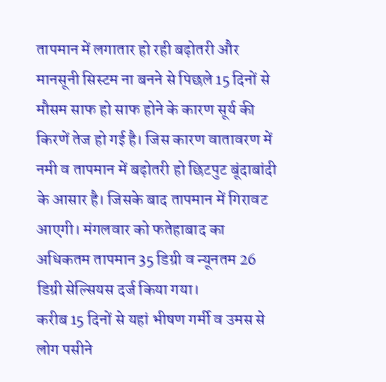तापमान में लगातार हो रही बढ़ोतरी और मानसूनी सिस्टम ना बनने से पिछले 15 दिनों से मौसम साफ हो साफ होने के कारण सूर्य की किरणें तेज हो गई है। जिस कारण वातावरण में नमी व तापमान में बढ़ोतरी हो छिटपुट बूंदाबांदी के आसार है। जिसके बाद तापमान में गिरावट आएगी। मंगलवार को फतेहाबाद का अधिकतम तापमान 35 डिग्री व न्यूनतम 26 डिग्री सेल्सियस दर्ज किया गया।
करीब 15 दिनों से यहां भीषण गर्मी व उमस से लोग पसीने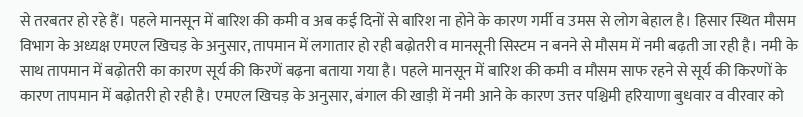से तरबतर हो रहे हैं। पहले मानसून में बारिश की कमी व अब कई दिनों से बारिश ना होने के कारण गर्मी व उमस से लोग बेहाल है। हिसार स्थित मौसम विभाग के अध्यक्ष एमएल खिचड़ के अनुसार, तापमान में लगातार हो रही बढ़ोतरी व मानसूनी सिस्टम न बनने से मौसम में नमी बढ़ती जा रही है। नमी के साथ तापमान में बढ़ोतरी का कारण सूर्य की किरणें बढ़ना बताया गया है। पहले मानसून में बारिश की कमी व मौसम साफ रहने से सूर्य की किरणों के कारण तापमान में बढ़ोतरी हो रही है। एमएल खिचड़ के अनुसार, बंगाल की खाड़ी में नमी आने के कारण उत्तर पश्चिमी हरियाणा बुधवार व वीरवार को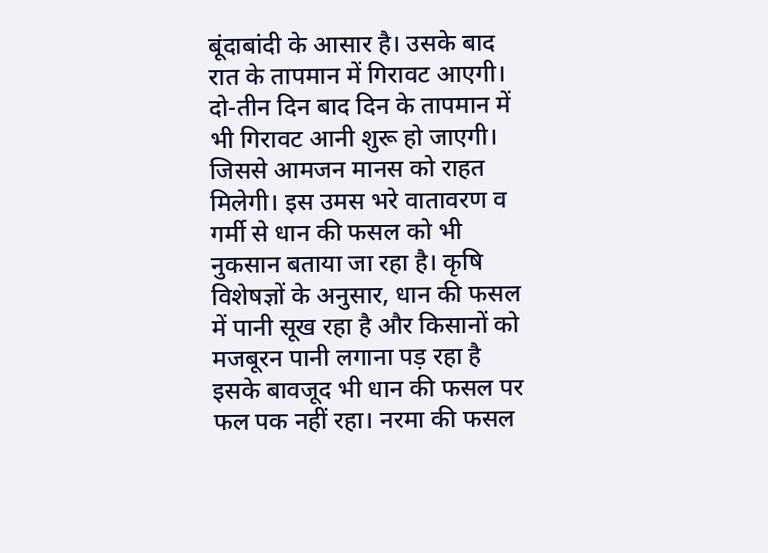बूंदाबांदी के आसार है। उसके बाद रात के तापमान में गिरावट आएगी। दो-तीन दिन बाद दिन के तापमान में भी गिरावट आनी शुरू हो जाएगी। जिससे आमजन मानस को राहत मिलेगी। इस उमस भरे वातावरण व गर्मी से धान की फसल को भी नुकसान बताया जा रहा है। कृषि विशेषज्ञों के अनुसार, धान की फसल में पानी सूख रहा है और किसानों को मजबूरन पानी लगाना पड़ रहा है इसके बावजूद भी धान की फसल पर फल पक नहीं रहा। नरमा की फसल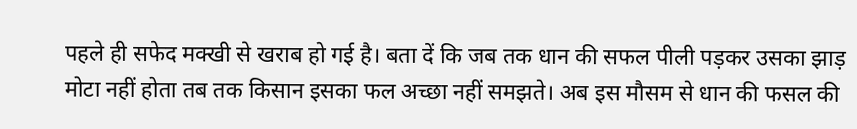पहले ही सफेद मक्खी से खराब हो गई है। बता दें कि जब तक धान की सफल पीली पड़कर उसका झाड़ मोटा नहीं होता तब तक किसान इसका फल अच्छा नहीं समझते। अब इस मौसम से धान की फसल की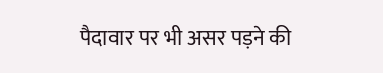पैदावार पर भी असर पड़ने की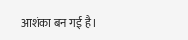आशंका बन गई है।